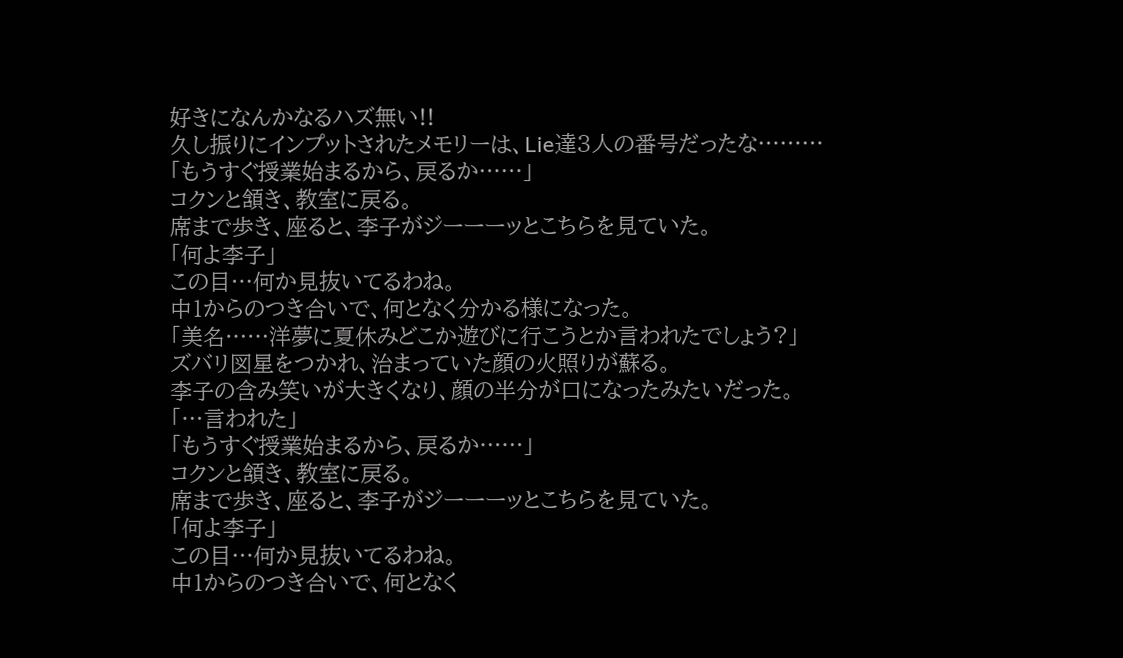好きになんかなるハズ無い!!
久し振りにインプットされたメモリーは、Lie達3人の番号だったな………
「もうすぐ授業始まるから、戻るか……」
コクンと頷き、教室に戻る。
席まで歩き、座ると、李子がジーーーッとこちらを見ていた。
「何よ李子」
この目…何か見抜いてるわね。
中1からのつき合いで、何となく分かる様になった。
「美名……洋夢に夏休みどこか遊びに行こうとか言われたでしょう?」
ズバリ図星をつかれ、治まっていた顔の火照りが蘇る。
李子の含み笑いが大きくなり、顔の半分が口になったみたいだった。
「…言われた」
「もうすぐ授業始まるから、戻るか……」
コクンと頷き、教室に戻る。
席まで歩き、座ると、李子がジーーーッとこちらを見ていた。
「何よ李子」
この目…何か見抜いてるわね。
中1からのつき合いで、何となく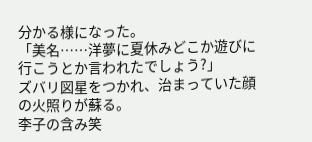分かる様になった。
「美名……洋夢に夏休みどこか遊びに行こうとか言われたでしょう?」
ズバリ図星をつかれ、治まっていた顔の火照りが蘇る。
李子の含み笑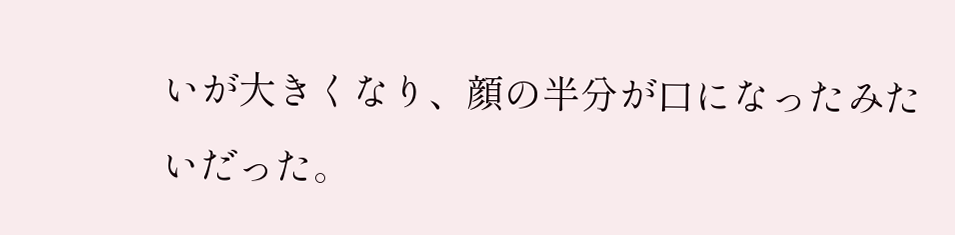いが大きくなり、顔の半分が口になったみたいだった。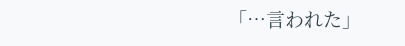「…言われた」